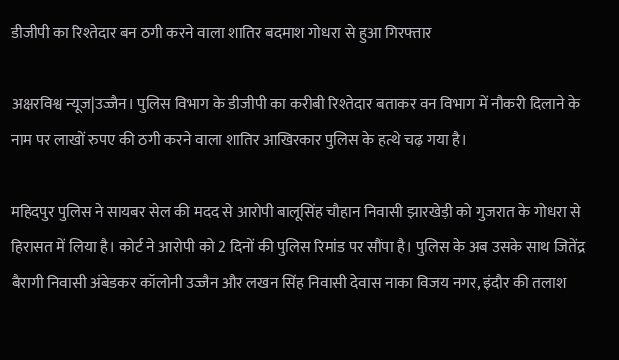डीजीपी का रिश्तेदार बन ठगी करने वाला शातिर बदमाश गोधरा से हुआ गिरफ्तार

अक्षरविश्व न्यूज|उज्जैन। पुलिस विभाग के डीजीपी का करीबी रिश्तेदार बताकर वन विभाग में नौकरी दिलाने के नाम पर लाखों रुपए की ठगी करने वाला शातिर आखिरकार पुलिस के हत्थे चढ़ गया है।

महिदपुर पुलिस ने सायबर सेल की मदद से आरोपी बालूसिंह चौहान निवासी झारखेड़ी को गुजरात के गोधरा से हिरासत में लिया है। कोर्ट ने आरोपी को 2 दिनों की पुलिस रिमांड पर सौंपा है। पुलिस के अब उसके साथ जितेंद्र बैरागी निवासी अंबेडकर कॉलोनी उज्जैन और लखन सिंह निवासी देवास नाका विजय नगर, इंदौर की तलाश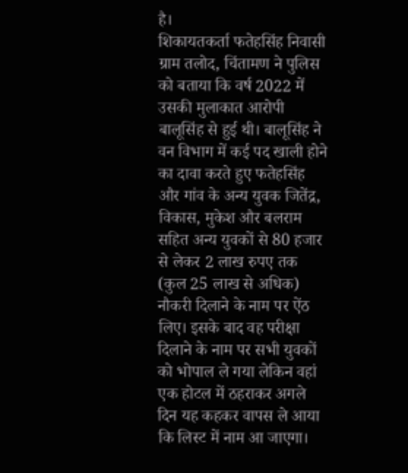है।
शिकायतकर्ता फतेहसिंह निवासी ग्राम तलोद, चिंतामण ने पुलिस को बताया कि वर्ष 2022 में उसकी मुलाकात आरोपी बालूसिंह से हुई थी। बालूसिंह ने वन विभाग में कई पद खाली होने का दावा करते हुए फतेहसिंह और गांव के अन्य युवक जितेंद्र, विकास, मुकेश और बलराम सहित अन्य युवकों से 80 हजार से लेकर 2 लाख रुपए तक (कुल 25 लाख से अधिक) नौकरी दिलाने के नाम पर ऐंठ लिए। इसके बाद वह परीक्षा दिलाने के नाम पर सभी युवकों को भोपाल ले गया लेकिन वहां एक होटल में ठहराकर अगले दिन यह कहकर वापस ले आया कि लिस्ट में नाम आ जाएगा।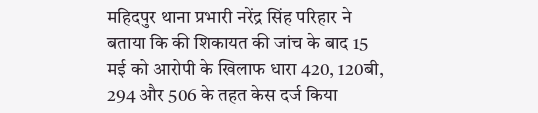महिदपुर थाना प्रभारी नरेंद्र सिंह परिहार ने बताया कि की शिकायत की जांच के बाद 15 मई को आरोपी के खिलाफ धारा 420, 120बी, 294 और 506 के तहत केस दर्ज किया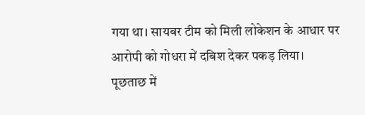गया था। सायबर टीम को मिली लोकेशन के आधार पर आरोपी को गोधरा में दबिश देकर पकड़ लिया।
पूछताछ में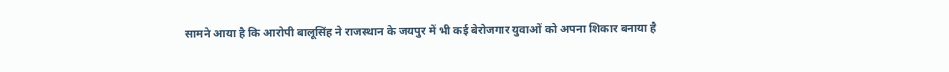सामने आया है कि आरोपी बालूसिंह ने राजस्थान के जयपुर में भी कई बेरोजगार युवाओं को अपना शिकार बनाया है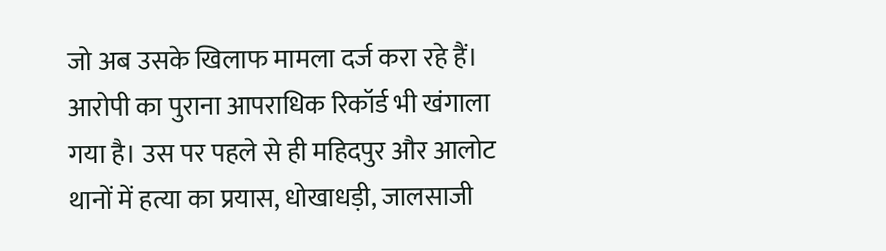जो अब उसके खिलाफ मामला दर्ज करा रहे हैं। आरोपी का पुराना आपराधिक रिकॉर्ड भी खंगाला गया है। उस पर पहले से ही महिदपुर और आलोट थानों में हत्या का प्रयास, धोखाधड़ी, जालसाजी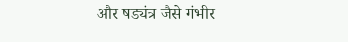और षड्यंत्र जैसे गंभीर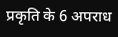प्रकृति के 6 अपराध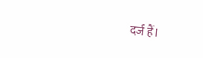दर्ज हैं।